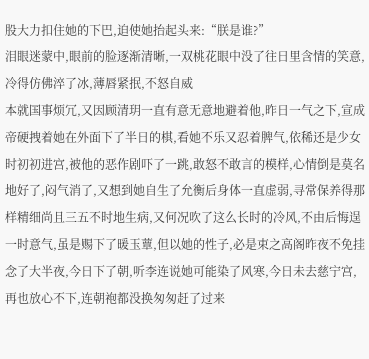股大力扣住她的下巴,迫使她抬起头来:“朕是谁?”
泪眼迷蒙中,眼前的脸逐渐清晰,一双桃花眼中没了往日里含情的笑意,冷得仿佛淬了冰,薄唇紧抿,不怒自威
本就国事烦冗,又因顾清玥一直有意无意地避着他,昨日一气之下,宣成帝硬拽着她在外面下了半日的棋,看她不乐又忍着脾气,依稀还是少女时初初进宫,被他的恶作剧吓了一跳,敢怒不敢言的模样,心情倒是莫名地好了,闷气消了,又想到她自生了允衡后身体一直虚弱,寻常保养得那样精细尚且三五不时地生病,又何况吹了这么长时的冷风,不由后悔逞一时意气,虽是赐下了暖玉蕈,但以她的性子,必是束之高阁昨夜不免挂念了大半夜,今日下了朝,听李连说她可能染了风寒,今日未去慈宁宫,再也放心不下,连朝袍都没换匆匆赶了过来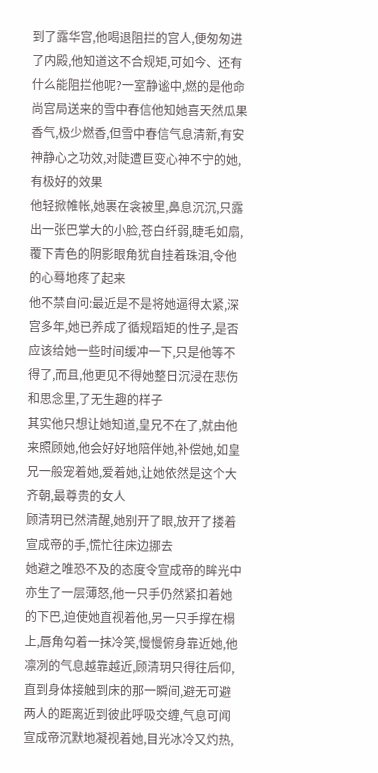到了露华宫,他喝退阻拦的宫人,便匆匆进了内殿,他知道这不合规矩,可如今、还有什么能阻拦他呢?一室静谧中,燃的是他命尚宫局送来的雪中春信他知她喜天然瓜果香气,极少燃香,但雪中春信气息清新,有安神静心之功效,对陡遭巨变心神不宁的她,有极好的效果
他轻掀帷帐,她裹在衾被里,鼻息沉沉,只露出一张巴掌大的小脸,苍白纤弱,睫毛如扇,覆下青色的阴影眼角犹自挂着珠泪,令他的心蓦地疼了起来
他不禁自问:最近是不是将她逼得太紧,深宫多年,她已养成了循规蹈矩的性子,是否应该给她一些时间缓冲一下,只是他等不得了,而且,他更见不得她整日沉浸在悲伤和思念里,了无生趣的样子
其实他只想让她知道,皇兄不在了,就由他来照顾她,他会好好地陪伴她,补偿她,如皇兄一般宠着她,爱着她,让她依然是这个大齐朝,最尊贵的女人
顾清玥已然清醒,她别开了眼,放开了搂着宣成帝的手,慌忙往床边挪去
她避之唯恐不及的态度令宣成帝的眸光中亦生了一层薄怒,他一只手仍然紧扣着她的下巴,迫使她直视着他,另一只手撑在榻上,唇角勾着一抹冷笑,慢慢俯身靠近她,他凛冽的气息越靠越近,顾清玥只得往后仰,直到身体接触到床的那一瞬间,避无可避两人的距离近到彼此呼吸交缠,气息可闻
宣成帝沉默地凝视着她,目光冰冷又灼热,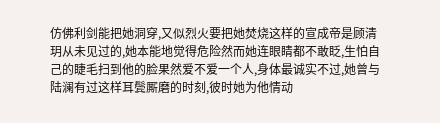仿佛利剑能把她洞穿,又似烈火要把她焚烧这样的宣成帝是顾清玥从未见过的,她本能地觉得危险然而她连眼睛都不敢眨,生怕自己的睫毛扫到他的脸果然爱不爱一个人,身体最诚实不过,她曾与陆澜有过这样耳鬓厮磨的时刻,彼时她为他情动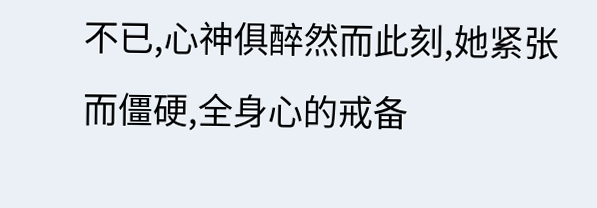不已,心神俱醉然而此刻,她紧张而僵硬,全身心的戒备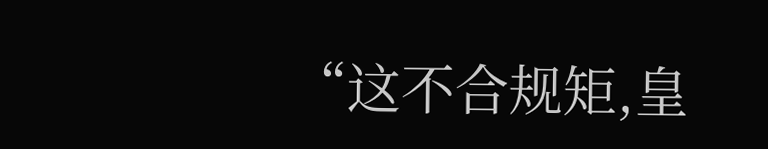“这不合规矩,皇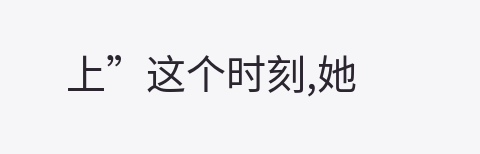上”这个时刻,她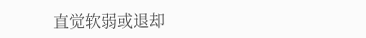直觉软弱或退却